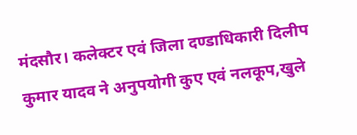मंदसौर। कलेक्टर एवं जिला दण्डाधिकारी दिलीप कुमार यादव ने अनुपयोगी कुए एवं नलकूप,खुले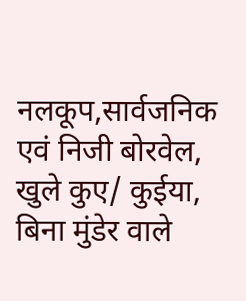नलकूप,सार्वजनिक एवं निजी बोरवेल, खुले कुए/ कुईया, बिना मुंडेर वाले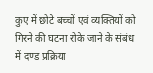कुए में छोटे बच्चों एवं व्यक्तियों को गिरने की घटना रोके जाने के संबंध में दण्ड प्रक्रिया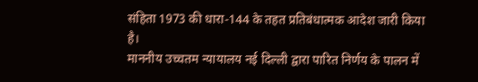संहिता 1973 की धारा-144 के तहत प्रतिबंधात्मक आदेश जारी किया है।
माननीय उच्चतम न्यायालय नई दिल्ली द्वारा पारित निर्णय के पालन में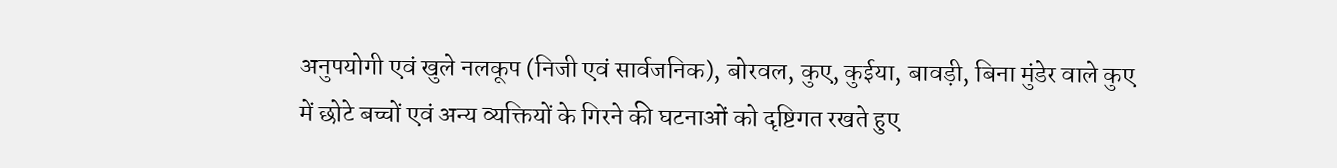अनुपयोगी एवं खुले नलकूप (निजी एवं सार्वजनिक), बोरवल, कुए, कुईया, बावड़ी, बिना मुंडेर वाले कुए में छोटे बच्चों एवं अन्य व्यक्तियों के गिरने की घटनाओं को दृष्टिगत रखते हुए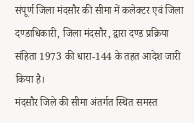संपूर्ण जिला मंदसौर की सीमा में कलेक्टर एवं जिला दण्डाधिकारी, जिला मंदसौर, द्वारा दण्ड प्रक्रिया संहिता 1973 की धारा-144 के तहत आदेश जारी किया है।
मंदसौर जिले की सीमा अंतर्गत स्थित समस्त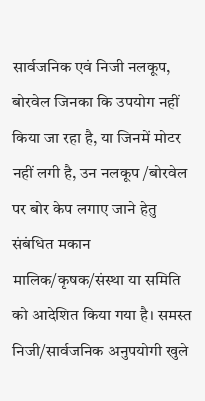सार्वजनिक एवं निजी नलकूप, बोरवेल जिनका कि उपयोग नहीं किया जा रहा है, या जिनमें मोटर नहीं लगी है, उन नलकूप /बोरवेल पर बोर केप लगाए जाने हेतु संबंधित मकान मालिक/कृषक/संस्था या समिति को आदेशित किया गया है। समस्त निजी/सार्वजनिक अनुपयोगी खुले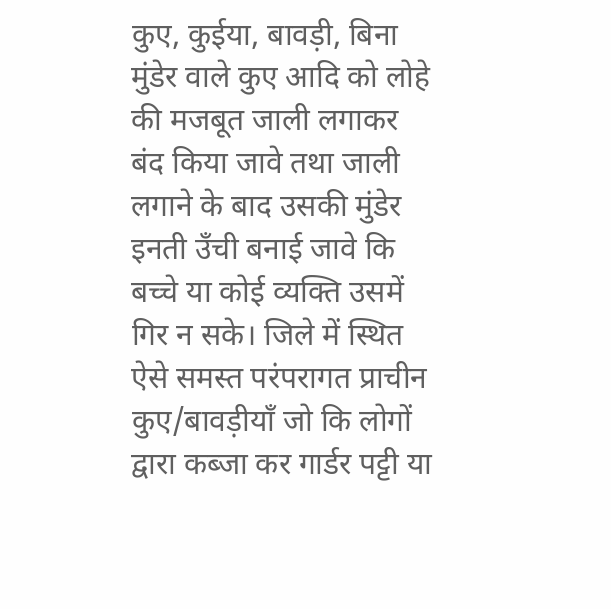कुए, कुईया, बावड़ी, बिना मुंडेर वाले कुए आदि को लोहे की मजबूत जाली लगाकर बंद किया जावे तथा जाली लगाने के बाद उसकी मुंडेर इनती उँची बनाई जावे कि बच्चे या कोई व्यक्ति उसमें गिर न सके। जिले में स्थित ऐसे समस्त परंपरागत प्राचीन कुए/बावड़ीयाँ जो कि लोगों द्वारा कब्जा कर गार्डर पट्टी या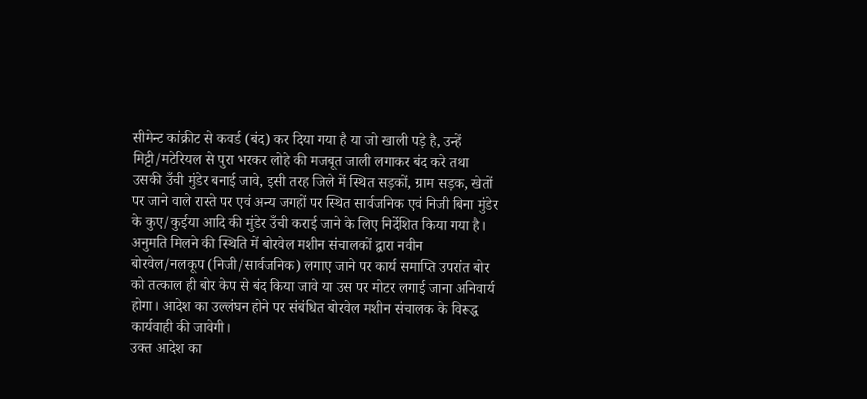सीमेन्ट कांक्रीट से कवर्ड (बंद) कर दिया गया है या जो खाली पड़े है, उन्हें मिट्टी/मटेरियल से पुरा भरकर लोहे की मजबूत जाली लगाकर बंद करे तथा उसकी उँची मुंडेर बनाई जावे, इसी तरह जिले में स्थित सड़कों, ग्राम सड़क, खेतों पर जाने वाले रास्ते पर एवं अन्य जगहों पर स्थित सार्वजनिक एवं निजी बिना मुंडेर के कुए/कुईया आदि की मुंडेर उँची कराई जाने के लिए निर्देशित किया गया है। अनुमति मिलने की स्थिति में बोरवेल मशीन संचालकों द्वारा नवीन बोरवेल/नलकूप (निजी/सार्वजनिक) लगाए जाने पर कार्य समाप्ति उपरांत बोर को तत्काल ही बोर केप से बंद किया जावे या उस पर मोटर लगाई जाना अनिवार्य होगा। आदेश का उल्लंघन होने पर संबंधित बोरवेल मशीन संचालक के विरूद्ध कार्यवाही की जावेगी।
उक्त आदेश का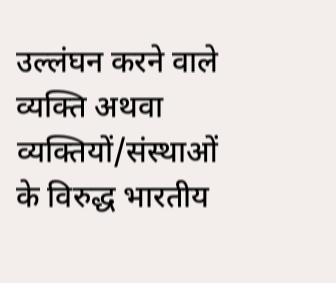उल्लंघन करने वाले व्यक्ति अथवा व्यक्तियों/संस्थाओं के विरुद्ध भारतीय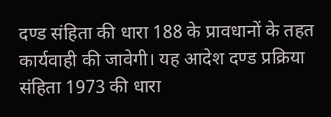दण्ड संहिता की धारा 188 के प्रावधानों के तहत कार्यवाही की जावेगी। यह आदेश दण्ड प्रक्रिया संहिता 1973 की धारा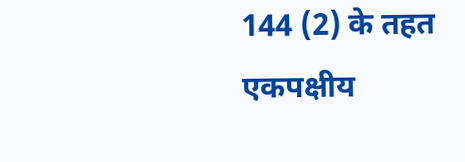144 (2) के तहत एकपक्षीय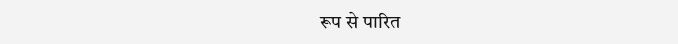रूप से पारित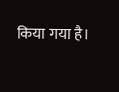किया गया है।